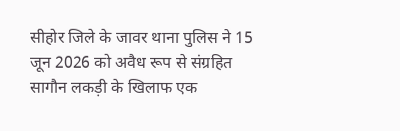सीहोर जिले के जावर थाना पुलिस ने 15 जून 2026 को अवैध रूप से संग्रहित सागौन लकड़ी के खिलाफ एक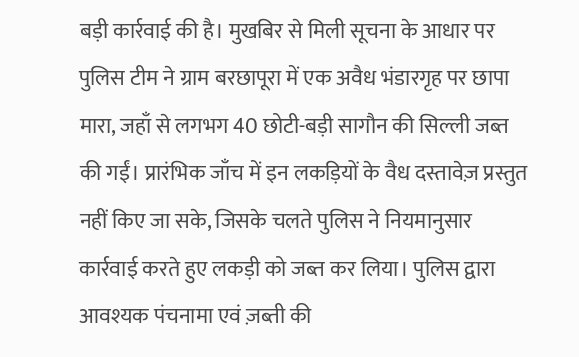बड़ी कार्रवाई की है। मुखबिर से मिली सूचना के आधार पर पुलिस टीम ने ग्राम बरछापूरा में एक अवैध भंडारगृह पर छापा मारा, जहाँ से लगभग 40 छोटी-बड़ी सागौन की सिल्ली जब्त की गईं। प्रारंभिक जाँच में इन लकड़ियों के वैध दस्तावेज़ प्रस्तुत नहीं किए जा सके, जिसके चलते पुलिस ने नियमानुसार कार्रवाई करते हुए लकड़ी को जब्त कर लिया। पुलिस द्वारा आवश्यक पंचनामा एवं ज़ब्ती की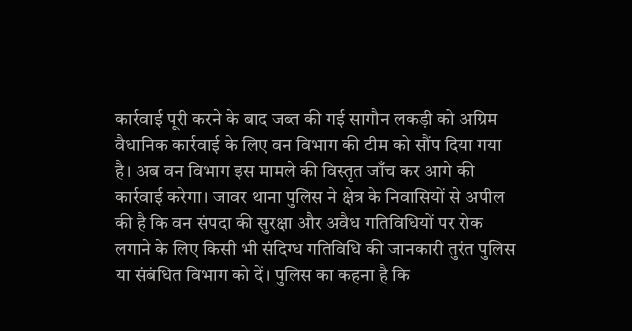कार्रवाई पूरी करने के बाद जब्त की गई सागौन लकड़ी को अग्रिम वैधानिक कार्रवाई के लिए वन विभाग की टीम को सौंप दिया गया है। अब वन विभाग इस मामले की विस्तृत जाँच कर आगे की कार्रवाई करेगा। जावर थाना पुलिस ने क्षेत्र के निवासियों से अपील की है कि वन संपदा की सुरक्षा और अवैध गतिविधियों पर रोक लगाने के लिए किसी भी संदिग्ध गतिविधि की जानकारी तुरंत पुलिस या संबंधित विभाग को दें। पुलिस का कहना है कि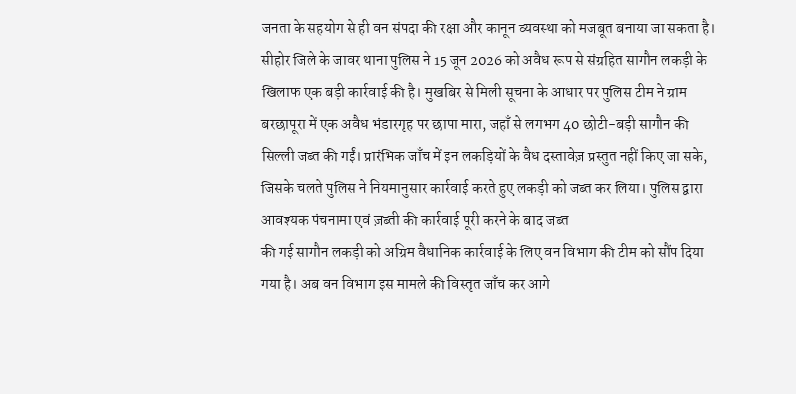जनता के सहयोग से ही वन संपदा की रक्षा और कानून व्यवस्था को मजबूत बनाया जा सकता है।
सीहोर जिले के जावर थाना पुलिस ने 15 जून 2026 को अवैध रूप से संग्रहित सागौन लकड़ी के खिलाफ एक बड़ी कार्रवाई की है। मुखबिर से मिली सूचना के आधार पर पुलिस टीम ने ग्राम बरछापूरा में एक अवैध भंडारगृह पर छापा मारा, जहाँ से लगभग 40 छोटी-बड़ी सागौन की सिल्ली जब्त की गईं। प्रारंभिक जाँच में इन लकड़ियों के वैध दस्तावेज़ प्रस्तुत नहीं किए जा सके, जिसके चलते पुलिस ने नियमानुसार कार्रवाई करते हुए लकड़ी को जब्त कर लिया। पुलिस द्वारा आवश्यक पंचनामा एवं ज़ब्ती की कार्रवाई पूरी करने के बाद जब्त
की गई सागौन लकड़ी को अग्रिम वैधानिक कार्रवाई के लिए वन विभाग की टीम को सौंप दिया गया है। अब वन विभाग इस मामले की विस्तृत जाँच कर आगे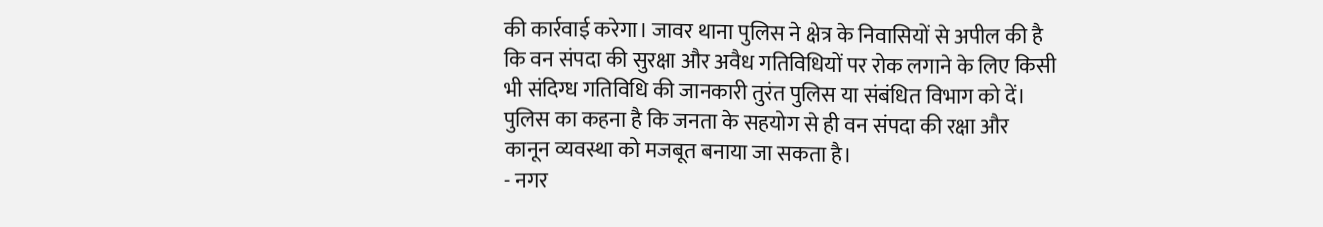की कार्रवाई करेगा। जावर थाना पुलिस ने क्षेत्र के निवासियों से अपील की है कि वन संपदा की सुरक्षा और अवैध गतिविधियों पर रोक लगाने के लिए किसी भी संदिग्ध गतिविधि की जानकारी तुरंत पुलिस या संबंधित विभाग को दें। पुलिस का कहना है कि जनता के सहयोग से ही वन संपदा की रक्षा और कानून व्यवस्था को मजबूत बनाया जा सकता है।
- नगर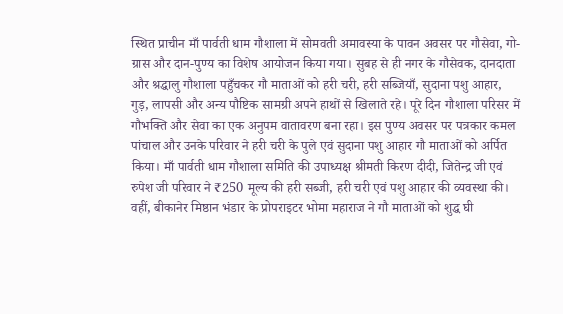स्थित प्राचीन माँ पार्वती धाम गौशाला में सोमवती अमावस्या के पावन अवसर पर गौसेवा, गो-ग्रास और दान-पुण्य का विशेष आयोजन किया गया। सुबह से ही नगर के गौसेवक, दानदाता और श्रद्धालु गौशाला पहुँचकर गौ माताओं को हरी चरी, हरी सब्जियाँ, सुदाना पशु आहार, गुड़, लापसी और अन्य पौष्टिक सामग्री अपने हाथों से खिलाते रहे। पूरे दिन गौशाला परिसर में गौभक्ति और सेवा का एक अनुपम वातावरण बना रहा। इस पुण्य अवसर पर पत्रकार कमल पांचाल और उनके परिवार ने हरी चरी के पुले एवं सुदाना पशु आहार गौ माताओं को अर्पित किया। माँ पार्वती धाम गौशाला समिति की उपाध्यक्ष श्रीमती किरण दीदी, जितेन्द्र जी एवं रुपेश जी परिवार ने ₹250 मूल्य की हरी सब्जी, हरी चरी एवं पशु आहार की व्यवस्था की। वहीं, बीकानेर मिष्ठान भंडार के प्रोपराइटर भोमा महाराज ने गौ माताओं को शुद्ध घी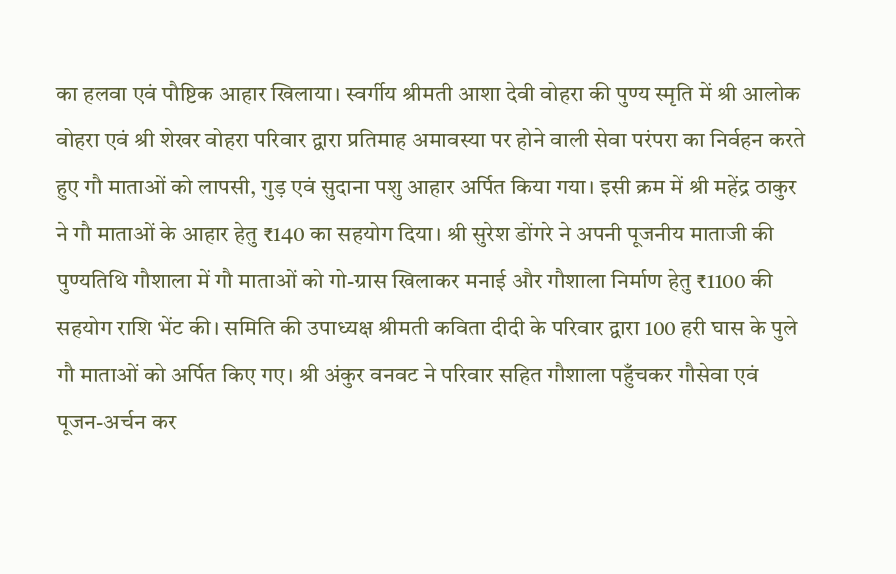का हलवा एवं पौष्टिक आहार खिलाया। स्वर्गीय श्रीमती आशा देवी वोहरा की पुण्य स्मृति में श्री आलोक वोहरा एवं श्री शेखर वोहरा परिवार द्वारा प्रतिमाह अमावस्या पर होने वाली सेवा परंपरा का निर्वहन करते हुए गौ माताओं को लापसी, गुड़ एवं सुदाना पशु आहार अर्पित किया गया। इसी क्रम में श्री महेंद्र ठाकुर ने गौ माताओं के आहार हेतु ₹140 का सहयोग दिया। श्री सुरेश डोंगरे ने अपनी पूजनीय माताजी की पुण्यतिथि गौशाला में गौ माताओं को गो-ग्रास खिलाकर मनाई और गौशाला निर्माण हेतु ₹1100 की सहयोग राशि भेंट की। समिति की उपाध्यक्ष श्रीमती कविता दीदी के परिवार द्वारा 100 हरी घास के पुले गौ माताओं को अर्पित किए गए। श्री अंकुर वनवट ने परिवार सहित गौशाला पहुँचकर गौसेवा एवं पूजन-अर्चन कर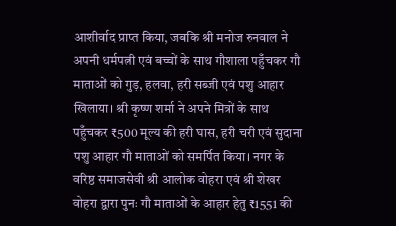आशीर्वाद प्राप्त किया, जबकि श्री मनोज रुनवाल ने अपनी धर्मपत्नी एवं बच्चों के साथ गौशाला पहुँचकर गौ माताओं को गुड़, हलवा, हरी सब्जी एवं पशु आहार खिलाया। श्री कृष्ण शर्मा ने अपने मित्रों के साथ पहुँचकर ₹500 मूल्य की हरी घास, हरी चरी एवं सुदाना पशु आहार गौ माताओं को समर्पित किया। नगर के वरिष्ठ समाजसेवी श्री आलोक वोहरा एवं श्री शेखर वोहरा द्वारा पुनः गौ माताओं के आहार हेतु ₹1551 की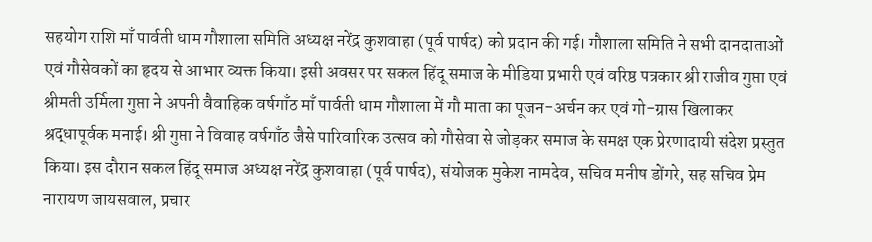सहयोग राशि माँ पार्वती धाम गौशाला समिति अध्यक्ष नरेंद्र कुशवाहा (पूर्व पार्षद) को प्रदान की गई। गौशाला समिति ने सभी दानदाताओं एवं गौसेवकों का हृदय से आभार व्यक्त किया। इसी अवसर पर सकल हिंदू समाज के मीडिया प्रभारी एवं वरिष्ठ पत्रकार श्री राजीव गुप्ता एवं श्रीमती उर्मिला गुप्ता ने अपनी वैवाहिक वर्षगाँठ माँ पार्वती धाम गौशाला में गौ माता का पूजन-अर्चन कर एवं गो-ग्रास खिलाकर श्रद्धापूर्वक मनाई। श्री गुप्ता ने विवाह वर्षगाँठ जैसे पारिवारिक उत्सव को गौसेवा से जोड़कर समाज के समक्ष एक प्रेरणादायी संदेश प्रस्तुत किया। इस दौरान सकल हिंदू समाज अध्यक्ष नरेंद्र कुशवाहा (पूर्व पार्षद), संयोजक मुकेश नामदेव, सचिव मनीष डोंगरे, सह सचिव प्रेम नारायण जायसवाल, प्रचार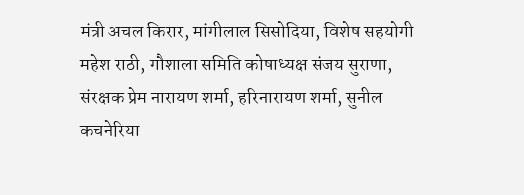मंत्री अचल किरार, मांगीलाल सिसोदिया, विशेष सहयोगी महेश राठी, गौशाला समिति कोषाध्यक्ष संजय सुराणा, संरक्षक प्रेम नारायण शर्मा, हरिनारायण शर्मा, सुनील कचनेरिया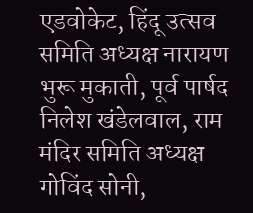एडवोकेट, हिंदू उत्सव समिति अध्यक्ष नारायण भुरू मुकाती, पूर्व पार्षद निलेश खंडेलवाल, राम मंदिर समिति अध्यक्ष गोविंद सोनी,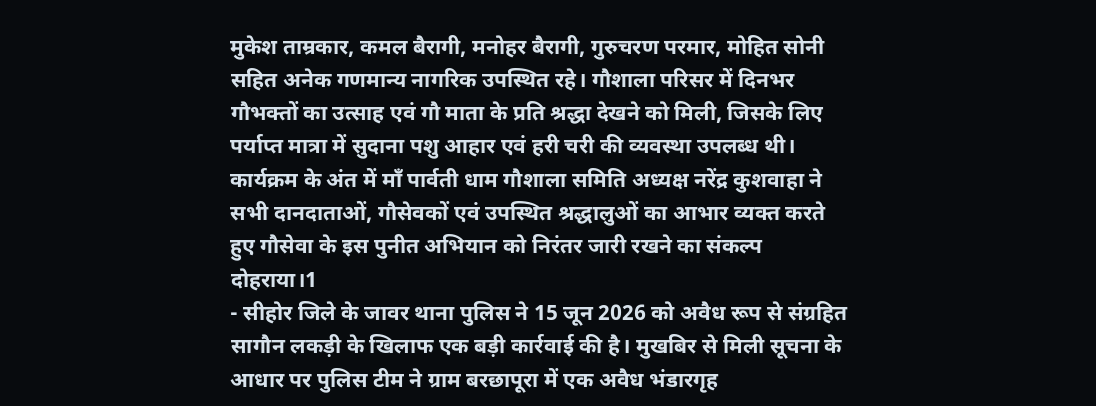मुकेश ताम्रकार, कमल बैरागी, मनोहर बैरागी, गुरुचरण परमार, मोहित सोनी सहित अनेक गणमान्य नागरिक उपस्थित रहे। गौशाला परिसर में दिनभर गौभक्तों का उत्साह एवं गौ माता के प्रति श्रद्धा देखने को मिली, जिसके लिए पर्याप्त मात्रा में सुदाना पशु आहार एवं हरी चरी की व्यवस्था उपलब्ध थी। कार्यक्रम के अंत में माँ पार्वती धाम गौशाला समिति अध्यक्ष नरेंद्र कुशवाहा ने सभी दानदाताओं, गौसेवकों एवं उपस्थित श्रद्धालुओं का आभार व्यक्त करते हुए गौसेवा के इस पुनीत अभियान को निरंतर जारी रखने का संकल्प दोहराया।1
- सीहोर जिले के जावर थाना पुलिस ने 15 जून 2026 को अवैध रूप से संग्रहित सागौन लकड़ी के खिलाफ एक बड़ी कार्रवाई की है। मुखबिर से मिली सूचना के आधार पर पुलिस टीम ने ग्राम बरछापूरा में एक अवैध भंडारगृह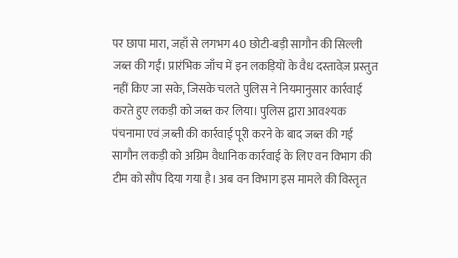पर छापा मारा, जहाँ से लगभग 40 छोटी-बड़ी सागौन की सिल्ली जब्त की गईं। प्रारंभिक जाँच में इन लकड़ियों के वैध दस्तावेज़ प्रस्तुत नहीं किए जा सके, जिसके चलते पुलिस ने नियमानुसार कार्रवाई करते हुए लकड़ी को जब्त कर लिया। पुलिस द्वारा आवश्यक पंचनामा एवं ज़ब्ती की कार्रवाई पूरी करने के बाद जब्त की गई सागौन लकड़ी को अग्रिम वैधानिक कार्रवाई के लिए वन विभाग की टीम को सौंप दिया गया है। अब वन विभाग इस मामले की विस्तृत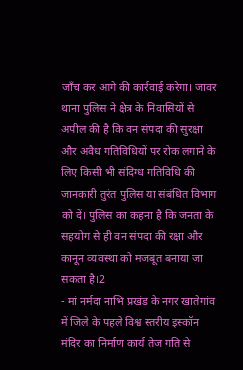जाँच कर आगे की कार्रवाई करेगा। जावर थाना पुलिस ने क्षेत्र के निवासियों से अपील की है कि वन संपदा की सुरक्षा और अवैध गतिविधियों पर रोक लगाने के लिए किसी भी संदिग्ध गतिविधि की जानकारी तुरंत पुलिस या संबंधित विभाग को दें। पुलिस का कहना है कि जनता के सहयोग से ही वन संपदा की रक्षा और कानून व्यवस्था को मजबूत बनाया जा सकता है।2
- मां नर्मदा नाभि प्रखंड के नगर खातेगांव में जिले के पहले विश्व स्तरीय इस्कॉन मंदिर का निर्माण कार्य तेज गति से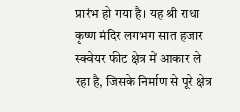प्रारंभ हो गया है। यह श्री राधा कृष्ण मंदिर लगभग सात हजार स्क्वेयर फीट क्षेत्र में आकार ले रहा है, जिसके निर्माण से पूरे क्षेत्र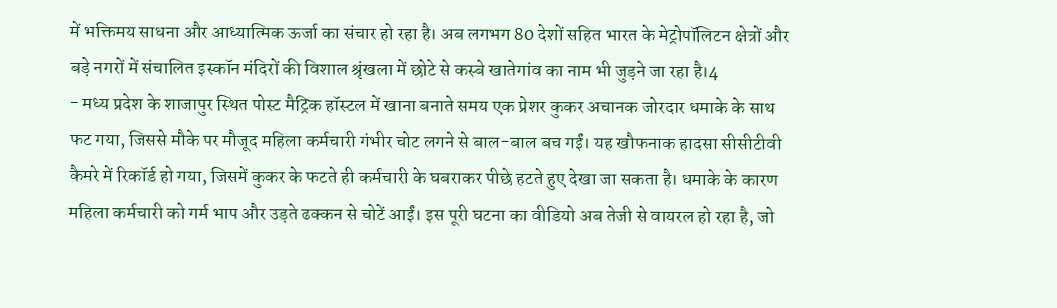में भक्तिमय साधना और आध्यात्मिक ऊर्जा का संचार हो रहा है। अब लगभग 80 देशों सहित भारत के मेट्रोपॉलिटन क्षेत्रों और बड़े नगरों में संचालित इस्कॉन मंदिरों की विशाल श्रृंखला में छोटे से कस्बे खातेगांव का नाम भी जुड़ने जा रहा है।4
- मध्य प्रदेश के शाजापुर स्थित पोस्ट मैट्रिक हॉस्टल में खाना बनाते समय एक प्रेशर कुकर अचानक जोरदार धमाके के साथ फट गया, जिससे मौके पर मौजूद महिला कर्मचारी गंभीर चोट लगने से बाल-बाल बच गईं। यह खौफनाक हादसा सीसीटीवी कैमरे में रिकॉर्ड हो गया, जिसमें कुकर के फटते ही कर्मचारी के घबराकर पीछे हटते हुए देखा जा सकता है। धमाके के कारण महिला कर्मचारी को गर्म भाप और उड़ते ढक्कन से चोटें आईं। इस पूरी घटना का वीडियो अब तेजी से वायरल हो रहा है, जो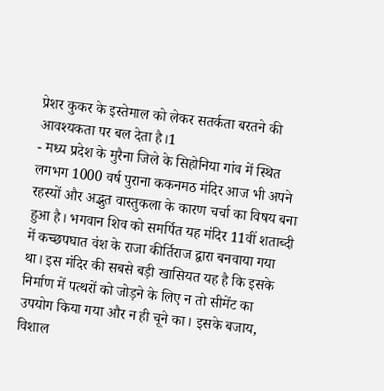प्रेशर कुकर के इस्तेमाल को लेकर सतर्कता बरतने की आवश्यकता पर बल देता है।1
- मध्य प्रदेश के मुरैना जिले के सिहोनिया गांव में स्थित लगभग 1000 वर्ष पुराना ककनमठ मंदिर आज भी अपने रहस्यों और अद्भुत वास्तुकला के कारण चर्चा का विषय बना हुआ है। भगवान शिव को समर्पित यह मंदिर 11वीं शताब्दी में कच्छपघात वंश के राजा कीर्तिराज द्वारा बनवाया गया था। इस मंदिर की सबसे बड़ी खासियत यह है कि इसके निर्माण में पत्थरों को जोड़ने के लिए न तो सीमेंट का उपयोग किया गया और न ही चूने का। इसके बजाय, विशाल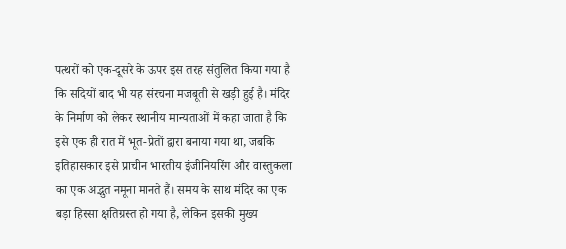पत्थरों को एक-दूसरे के ऊपर इस तरह संतुलित किया गया है कि सदियों बाद भी यह संरचना मजबूती से खड़ी हुई है। मंदिर के निर्माण को लेकर स्थानीय मान्यताओं में कहा जाता है कि इसे एक ही रात में भूत-प्रेतों द्वारा बनाया गया था, जबकि इतिहासकार इसे प्राचीन भारतीय इंजीनियरिंग और वास्तुकला का एक अद्भुत नमूना मानते हैं। समय के साथ मंदिर का एक बड़ा हिस्सा क्षतिग्रस्त हो गया है, लेकिन इसकी मुख्य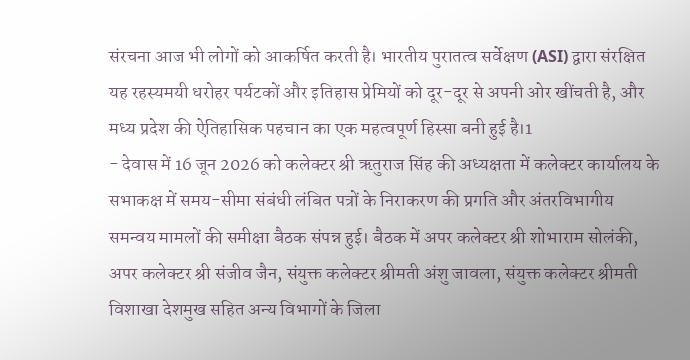संरचना आज भी लोगों को आकर्षित करती है। भारतीय पुरातत्व सर्वेक्षण (ASI) द्वारा संरक्षित यह रहस्यमयी धरोहर पर्यटकों और इतिहास प्रेमियों को दूर-दूर से अपनी ओर खींचती है, और मध्य प्रदेश की ऐतिहासिक पहचान का एक महत्वपूर्ण हिस्सा बनी हुई है।1
- देवास में 16 जून 2026 को कलेक्टर श्री ऋतुराज सिंह की अध्यक्षता में कलेक्टर कार्यालय के सभाकक्ष में समय-सीमा संबंधी लंबित पत्रों के निराकरण की प्रगति और अंतरविभागीय समन्वय मामलों की समीक्षा बैठक संपन्न हुई। बैठक में अपर कलेक्टर श्री शोभाराम सोलंकी, अपर कलेक्टर श्री संजीव जैन, संयुक्त कलेक्टर श्रीमती अंशु जावला, संयुक्त कलेक्टर श्रीमती विशाखा देशमुख सहित अन्य विभागों के जिला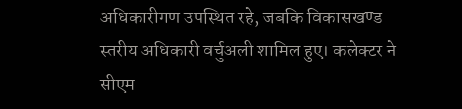अधिकारीगण उपस्थित रहे, जबकि विकासखण्ड स्तरीय अधिकारी वर्चुअली शामिल हुए। कलेक्टर ने सीएम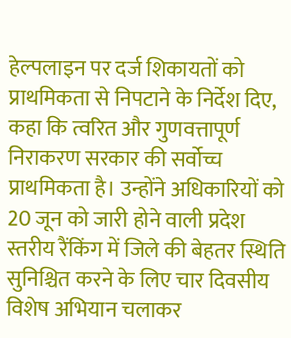हेल्पलाइन पर दर्ज शिकायतों को प्राथमिकता से निपटाने के निर्देश दिए, कहा कि त्वरित और गुणवत्तापूर्ण निराकरण सरकार की सर्वोच्च प्राथमिकता है। उन्होंने अधिकारियों को 20 जून को जारी होने वाली प्रदेश स्तरीय रैंकिंग में जिले की बेहतर स्थिति सुनिश्चित करने के लिए चार दिवसीय विशेष अभियान चलाकर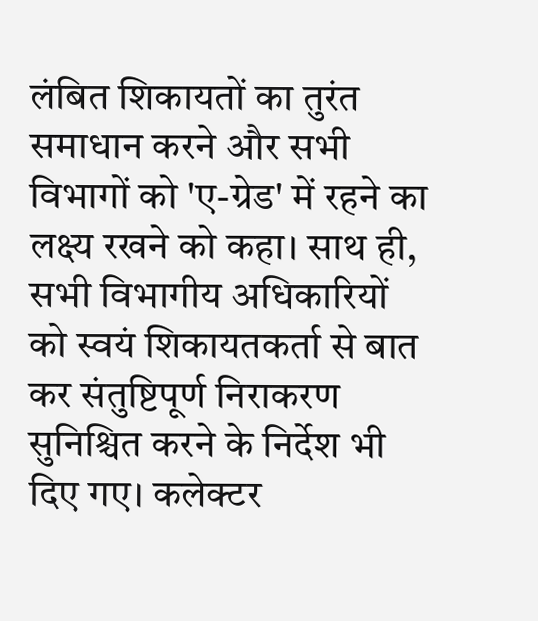लंबित शिकायतों का तुरंत समाधान करने और सभी विभागों को 'ए-ग्रेड' में रहने का लक्ष्य रखने को कहा। साथ ही, सभी विभागीय अधिकारियों को स्वयं शिकायतकर्ता से बात कर संतुष्टिपूर्ण निराकरण सुनिश्चित करने के निर्देश भी दिए गए। कलेक्टर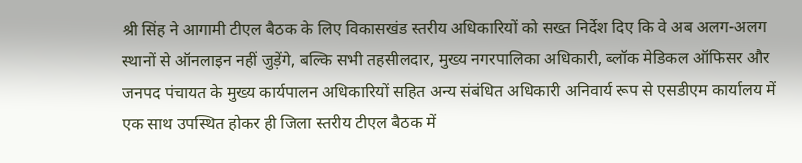श्री सिंह ने आगामी टीएल बैठक के लिए विकासखंड स्तरीय अधिकारियों को सख्त निर्देश दिए कि वे अब अलग-अलग स्थानों से ऑनलाइन नहीं जुड़ेंगे, बल्कि सभी तहसीलदार, मुख्य नगरपालिका अधिकारी, ब्लॉक मेडिकल ऑफिसर और जनपद पंचायत के मुख्य कार्यपालन अधिकारियों सहित अन्य संबंधित अधिकारी अनिवार्य रूप से एसडीएम कार्यालय में एक साथ उपस्थित होकर ही जिला स्तरीय टीएल बैठक में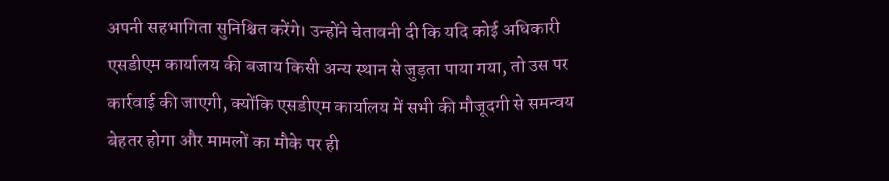अपनी सहभागिता सुनिश्चित करेंगे। उन्होंने चेतावनी दी कि यदि कोई अधिकारी एसडीएम कार्यालय की बजाय किसी अन्य स्थान से जुड़ता पाया गया, तो उस पर कार्रवाई की जाएगी, क्योंकि एसडीएम कार्यालय में सभी की मौजूदगी से समन्वय बेहतर होगा और मामलों का मौके पर ही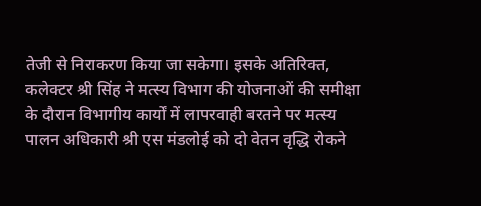तेजी से निराकरण किया जा सकेगा। इसके अतिरिक्त, कलेक्टर श्री सिंह ने मत्स्य विभाग की योजनाओं की समीक्षा के दौरान विभागीय कार्यों में लापरवाही बरतने पर मत्स्य पालन अधिकारी श्री एस मंडलोई को दो वेतन वृद्धि रोकने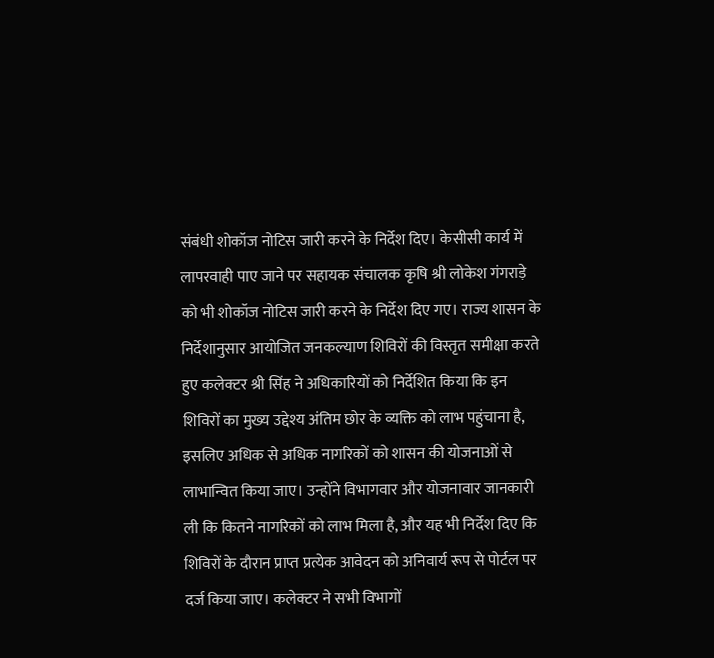संबंधी शोकॉज नोटिस जारी करने के निर्देश दिए। केसीसी कार्य में लापरवाही पाए जाने पर सहायक संचालक कृषि श्री लोकेश गंगराड़े को भी शोकॉज नोटिस जारी करने के निर्देश दिए गए। राज्य शासन के निर्देशानुसार आयोजित जनकल्याण शिविरों की विस्तृत समीक्षा करते हुए कलेक्टर श्री सिंह ने अधिकारियों को निर्देशित किया कि इन शिविरों का मुख्य उद्देश्य अंतिम छोर के व्यक्ति को लाभ पहुंचाना है, इसलिए अधिक से अधिक नागरिकों को शासन की योजनाओं से लाभान्वित किया जाए। उन्होंने विभागवार और योजनावार जानकारी ली कि कितने नागरिकों को लाभ मिला है, और यह भी निर्देश दिए कि शिविरों के दौरान प्राप्त प्रत्येक आवेदन को अनिवार्य रूप से पोर्टल पर दर्ज किया जाए। कलेक्टर ने सभी विभागों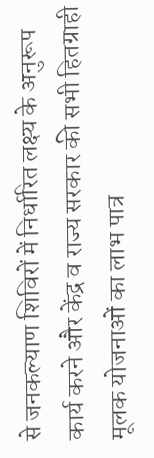से जनकल्याण शिविरों में निर्धारित लक्ष्य के अनुरूप कार्य करने और केंद्र व राज्य सरकार की सभी हितग्राही मूलक योजनाओं का लाभ पात्र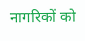नागरिकों को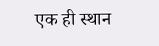एक ही स्थान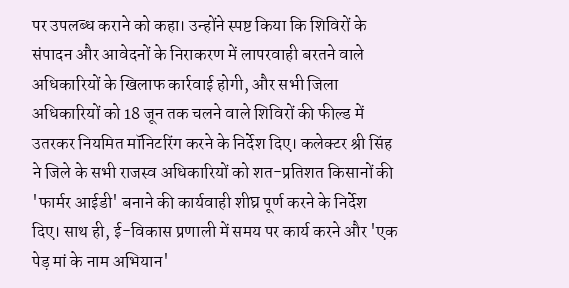पर उपलब्ध कराने को कहा। उन्होंने स्पष्ट किया कि शिविरों के संपादन और आवेदनों के निराकरण में लापरवाही बरतने वाले अधिकारियों के खिलाफ कार्रवाई होगी, और सभी जिला अधिकारियों को 18 जून तक चलने वाले शिविरों की फील्ड में उतरकर नियमित मॉनिटरिंग करने के निर्देश दिए। कलेक्टर श्री सिंह ने जिले के सभी राजस्व अधिकारियों को शत-प्रतिशत किसानों की 'फार्मर आईडी' बनाने की कार्यवाही शीघ्र पूर्ण करने के निर्देश दिए। साथ ही, ई-विकास प्रणाली में समय पर कार्य करने और 'एक पेड़ मां के नाम अभियान'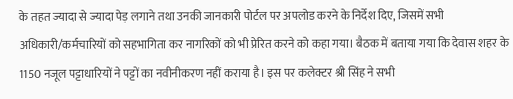के तहत ज्यादा से ज्यादा पेड़ लगाने तथा उनकी जानकारी पोर्टल पर अपलोड करने के निर्देश दिए, जिसमें सभी अधिकारी/कर्मचारियों को सहभागिता कर नागरिकों को भी प्रेरित करने को कहा गया। बैठक में बताया गया कि देवास शहर के 1150 नजूल पट्टाधारियों ने पट्टों का नवीनीकरण नहीं कराया है। इस पर कलेक्टर श्री सिंह ने सभी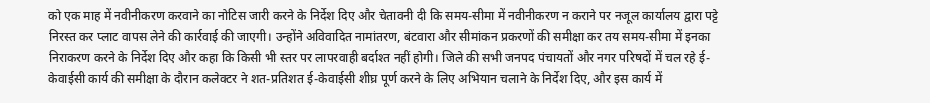को एक माह में नवीनीकरण करवाने का नोटिस जारी करने के निर्देश दिए और चेतावनी दी कि समय-सीमा में नवीनीकरण न कराने पर नजूल कार्यालय द्वारा पट्टे निरस्त कर प्लाट वापस लेने की कार्रवाई की जाएगी। उन्होंने अविवादित नामांतरण, बंटवारा और सीमांकन प्रकरणों की समीक्षा कर तय समय-सीमा में इनका निराकरण करने के निर्देश दिए और कहा कि किसी भी स्तर पर लापरवाही बर्दाश्त नहीं होगी। जिले की सभी जनपद पंचायतों और नगर परिषदों में चल रहे ई-केवाईसी कार्य की समीक्षा के दौरान कलेक्टर ने शत-प्रतिशत ई-केवाईसी शीघ्र पूर्ण करने के लिए अभियान चलाने के निर्देश दिए, और इस कार्य में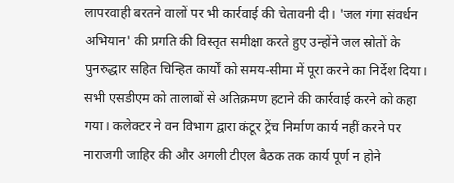लापरवाही बरतने वालों पर भी कार्रवाई की चेतावनी दी। 'जल गंगा संवर्धन अभियान' की प्रगति की विस्तृत समीक्षा करते हुए उन्होंने जल स्रोतों के पुनरुद्धार सहित चिन्हित कार्यों को समय-सीमा में पूरा करने का निर्देश दिया। सभी एसडीएम को तालाबों से अतिक्रमण हटाने की कार्रवाई करने को कहा गया। कलेक्टर ने वन विभाग द्वारा कंटूर ट्रेंच निर्माण कार्य नहीं करने पर नाराजगी जाहिर की और अगली टीएल बैठक तक कार्य पूर्ण न होने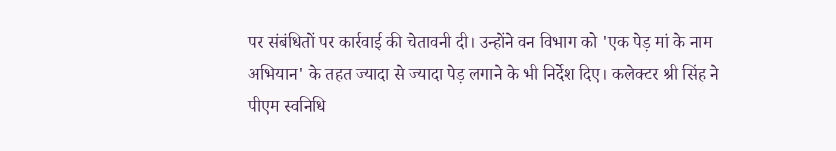पर संबंधितों पर कार्रवाई की चेतावनी दी। उन्होंने वन विभाग को 'एक पेड़ मां के नाम अभियान' के तहत ज्यादा से ज्यादा पेड़ लगाने के भी निर्देश दिए। कलेक्टर श्री सिंह ने पीएम स्वनिधि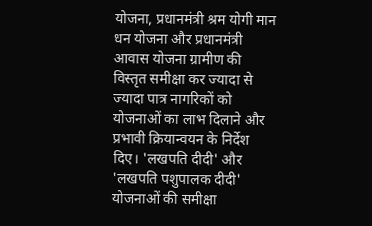योजना, प्रधानमंत्री श्रम योगी मान धन योजना और प्रधानमंत्री आवास योजना ग्रामीण की विस्तृत समीक्षा कर ज्यादा से ज्यादा पात्र नागरिकों को योजनाओं का लाभ दिलाने और प्रभावी क्रियान्वयन के निर्देश दिए। 'लखपति दीदी' और 'लखपति पशुपालक दीदी' योजनाओं की समीक्षा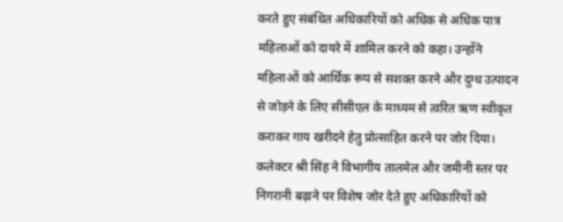करते हुए संबंधित अधिकारियों को अधिक से अधिक पात्र महिलाओं को दायरे में शामिल करने को कहा। उन्होंने महिलाओं को आर्थिक रूप से सशक्त करने और दुग्ध उत्पादन से जोड़ने के लिए सीसीएल के माध्यम से त्वरित ऋण स्वीकृत कराकर गाय खरीदने हेतु प्रोत्साहित करने पर जोर दिया। कलेक्टर श्री सिंह ने विभागीय तालमेल और जमीनी स्तर पर निगरानी बढ़ाने पर विशेष जोर देते हुए अधिकारियों को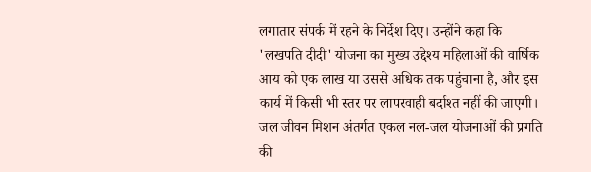लगातार संपर्क में रहने के निर्देश दिए। उन्होंने कहा कि 'लखपति दीदी' योजना का मुख्य उद्देश्य महिलाओं की वार्षिक आय को एक लाख या उससे अधिक तक पहुंचाना है, और इस कार्य में किसी भी स्तर पर लापरवाही बर्दाश्त नहीं की जाएगी। जल जीवन मिशन अंतर्गत एकल नल-जल योजनाओं की प्रगति की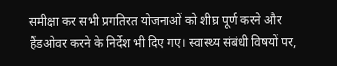समीक्षा कर सभी प्रगतिरत योजनाओं को शीघ्र पूर्ण करने और हैंडओवर करने के निर्देश भी दिए गए। स्वास्थ्य संबंधी विषयों पर,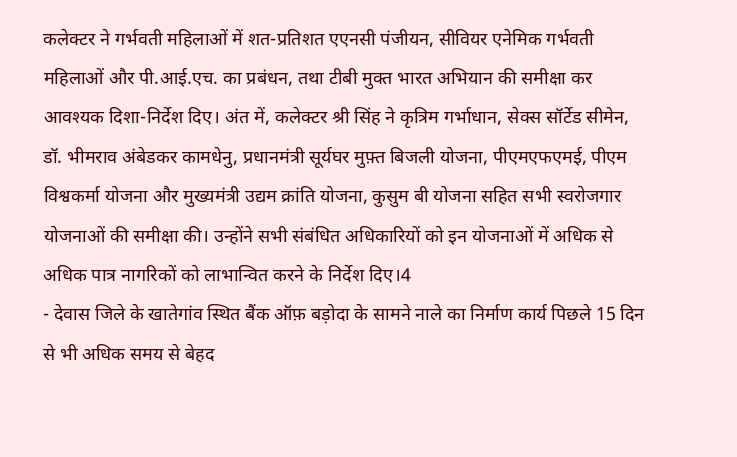कलेक्टर ने गर्भवती महिलाओं में शत-प्रतिशत एएनसी पंजीयन, सीवियर एनेमिक गर्भवती महिलाओं और पी.आई.एच. का प्रबंधन, तथा टीबी मुक्त भारत अभियान की समीक्षा कर आवश्यक दिशा-निर्देश दिए। अंत में, कलेक्टर श्री सिंह ने कृत्रिम गर्भाधान, सेक्स सॉर्टेड सीमेन, डॉ. भीमराव अंबेडकर कामधेनु, प्रधानमंत्री सूर्यघर मुफ़्त बिजली योजना, पीएमएफएमई, पीएम विश्वकर्मा योजना और मुख्यमंत्री उद्यम क्रांति योजना, कुसुम बी योजना सहित सभी स्वरोजगार योजनाओं की समीक्षा की। उन्होंने सभी संबंधित अधिकारियों को इन योजनाओं में अधिक से अधिक पात्र नागरिकों को लाभान्वित करने के निर्देश दिए।4
- देवास जिले के खातेगांव स्थित बैंक ऑफ़ बड़ोदा के सामने नाले का निर्माण कार्य पिछले 15 दिन से भी अधिक समय से बेहद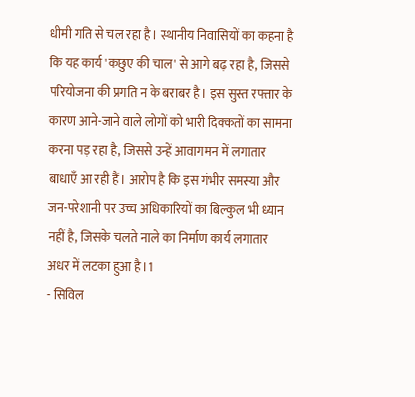धीमी गति से चल रहा है। स्थानीय निवासियों का कहना है कि यह कार्य 'कछुए की चाल' से आगे बढ़ रहा है, जिससे परियोजना की प्रगति न के बराबर है। इस सुस्त रफ्तार के कारण आने-जाने वाले लोगों को भारी दिक्कतों का सामना करना पड़ रहा है, जिससे उन्हें आवागमन में लगातार बाधाएँ आ रही हैं। आरोप है कि इस गंभीर समस्या और जन-परेशानी पर उच्च अधिकारियों का बिल्कुल भी ध्यान नहीं है, जिसके चलते नाले का निर्माण कार्य लगातार अधर में लटका हुआ है।1
- सिविल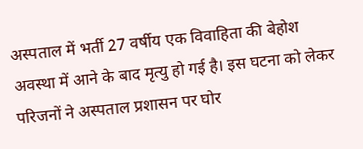अस्पताल में भर्ती 27 वर्षीय एक विवाहिता की बेहोश अवस्था में आने के बाद मृत्यु हो गई है। इस घटना को लेकर परिजनों ने अस्पताल प्रशासन पर घोर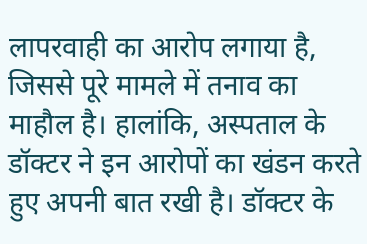लापरवाही का आरोप लगाया है, जिससे पूरे मामले में तनाव का माहौल है। हालांकि, अस्पताल के डॉक्टर ने इन आरोपों का खंडन करते हुए अपनी बात रखी है। डॉक्टर के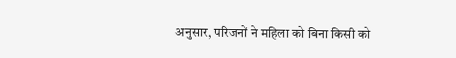अनुसार, परिजनों ने महिला को बिना किसी को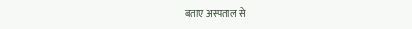बताए अस्पताल से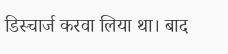डिस्चार्ज करवा लिया था। बाद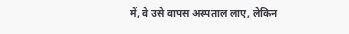में, वे उसे वापस अस्पताल लाए, लेकिन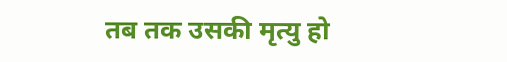तब तक उसकी मृत्यु हो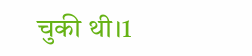चुकी थी।1